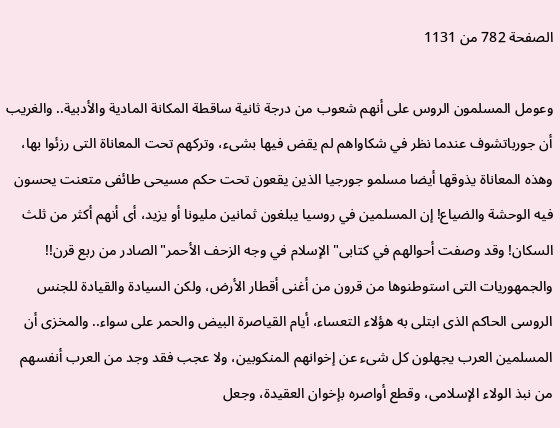الصفحة 782 من 1131

وعومل المسلمون الروس على أنهم شعوب من درجة ثانية ساقطة المكانة المادية والأدبية.. والغريب أن جورباتشوف عندما نظر في شكاواهم لم يقض فيها بشىء، وتركهم تحت المعاناة التى رزئوا بها، وهذه المعاناة يذوقها أيضا مسلمو جورجيا الذين يقعون تحت حكم مسيحى طائفى متعنت يحسون فيه الوحشة والضياع! إن المسلمين في روسيا يبلغون ثمانين مليونا أو يزيد، أى أنهم أكثر من ثلث السكان! وقد وصفت أحوالهم في كتابى"الإسلام في وجه الزحف الأحمر"الصادر من ربع قرن!! والجمهوريات التى استوطنوها من قرون من أغنى أقطار الأرض، ولكن السيادة والقيادة للجنس الروسى الحاكم الذى ابتلى به هؤلاء التعساء، أيام القياصرة البيض والحمر على سواء.. والمخزى أن المسلمين العرب يجهلون كل شىء عن إخوانهم المنكوبين، ولا عجب فقد وجد من العرب أنفسهم من نبذ الولاء الإسلامى، وقطع أواصره بإخوان العقيدة، وجعل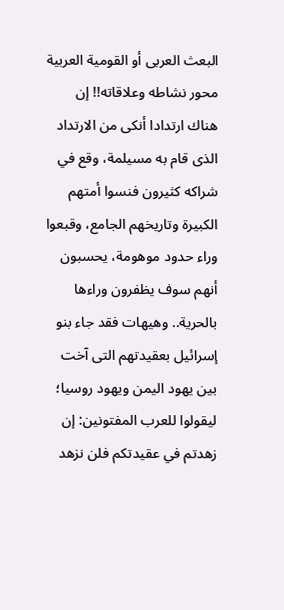البعث العربى أو القومية العربية محور نشاطه وعلاقاته!! إن هناك ارتدادا أنكى من الارتداد الذى قام به مسيلمة، وقع في شراكه كثيرون فنسوا أمتهم الكبيرة وتاريخهم الجامع، وقبعوا وراء حدود موهومة، يحسبون أنهم سوف يظفرون وراءها بالحرية.. وهيهات فقد جاء بنو إسرائيل بعقيدتهم التى آخت بين يهود اليمن ويهود روسيا؛ ليقولوا للعرب المفتونين: إن زهدتم في عقيدتكم فلن نزهد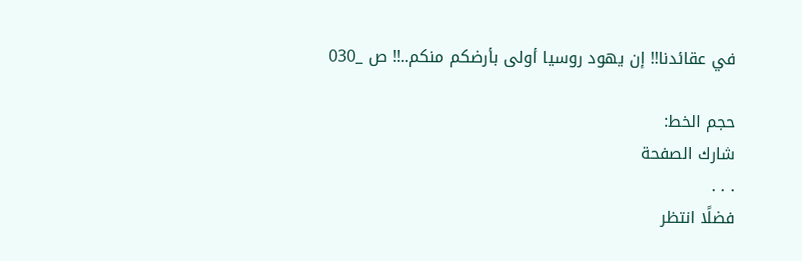في عقائدنا!! إن يهود روسيا أولى بأرضكم منكم..!! ص _030

حجم الخط:
شارك الصفحة
. . .
فضلًا انتظر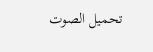تحميل الصوت